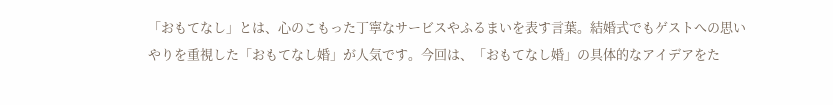「おもてなし」とは、心のこもった丁寧なサービスやふるまいを表す言葉。結婚式でもゲストへの思いやりを重視した「おもてなし婚」が人気です。今回は、「おもてなし婚」の具体的なアイデアをた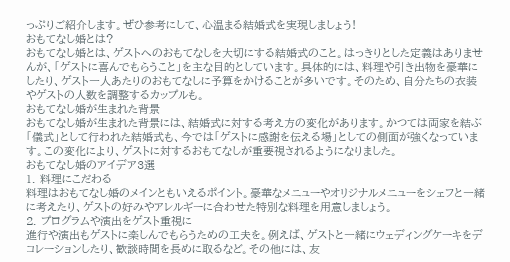っぷりご紹介します。ぜひ参考にして、心温まる結婚式を実現しましょう!
おもてなし婚とは?
おもてなし婚とは、ゲストへのおもてなしを大切にする結婚式のこと。はっきりとした定義はありませんが、「ゲストに喜んでもらうこと」を主な目的としています。具体的には、料理や引き出物を豪華にしたり、ゲスト一人あたりのおもてなしに予算をかけることが多いです。そのため、自分たちの衣装やゲストの人数を調整するカップルも。
おもてなし婚が生まれた背景
おもてなし婚が生まれた背景には、結婚式に対する考え方の変化があります。かつては両家を結ぶ「儀式」として行われた結婚式も、今では「ゲストに感謝を伝える場」としての側面が強くなっています。この変化により、ゲストに対するおもてなしが重要視されるようになりました。
おもてなし婚のアイデア3選
1. 料理にこだわる
料理はおもてなし婚のメインともいえるポイント。豪華なメニューやオリジナルメニューをシェフと一緒に考えたり、ゲストの好みやアレルギーに合わせた特別な料理を用意しましょう。
2. プログラムや演出をゲスト重視に
進行や演出もゲストに楽しんでもらうための工夫を。例えば、ゲストと一緒にウェディングケーキをデコレーションしたり、歓談時間を長めに取るなど。その他には、友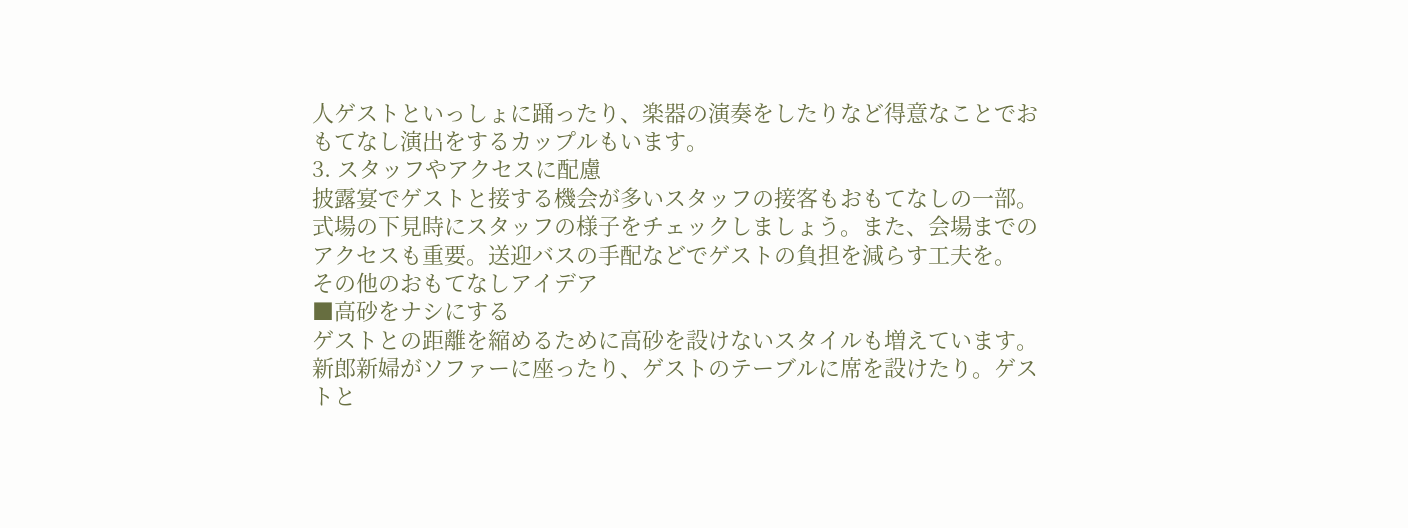人ゲストといっしょに踊ったり、楽器の演奏をしたりなど得意なことでおもてなし演出をするカップルもいます。
3. スタッフやアクセスに配慮
披露宴でゲストと接する機会が多いスタッフの接客もおもてなしの一部。式場の下見時にスタッフの様子をチェックしましょう。また、会場までのアクセスも重要。送迎バスの手配などでゲストの負担を減らす工夫を。
その他のおもてなしアイデア
■高砂をナシにする
ゲストとの距離を縮めるために高砂を設けないスタイルも増えています。新郎新婦がソファーに座ったり、ゲストのテーブルに席を設けたり。ゲストと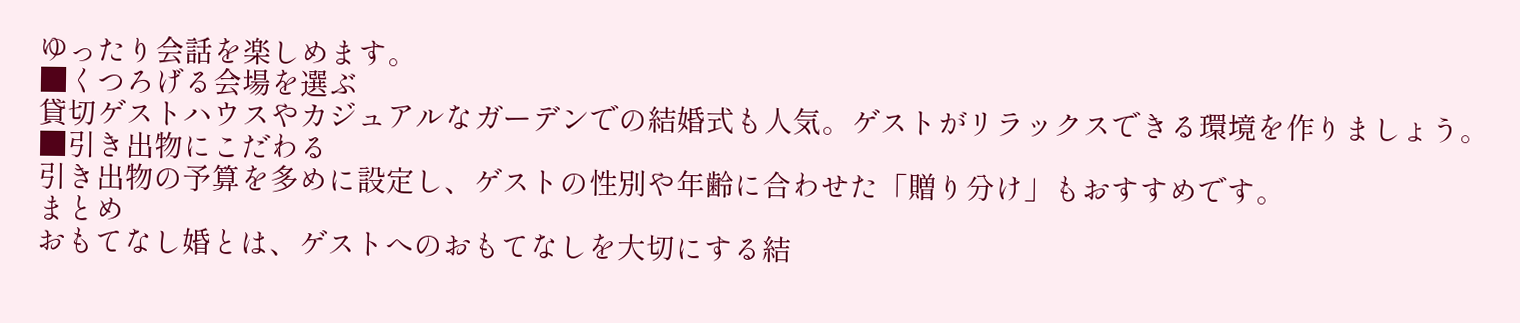ゆったり会話を楽しめます。
■くつろげる会場を選ぶ
貸切ゲストハウスやカジュアルなガーデンでの結婚式も人気。ゲストがリラックスできる環境を作りましょう。
■引き出物にこだわる
引き出物の予算を多めに設定し、ゲストの性別や年齢に合わせた「贈り分け」もおすすめです。
まとめ
おもてなし婚とは、ゲストへのおもてなしを大切にする結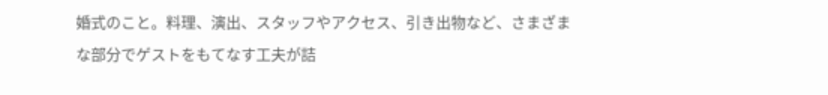婚式のこと。料理、演出、スタッフやアクセス、引き出物など、さまざまな部分でゲストをもてなす工夫が詰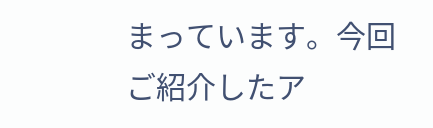まっています。今回ご紹介したア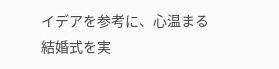イデアを参考に、心温まる結婚式を実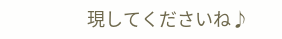現してくださいね♪